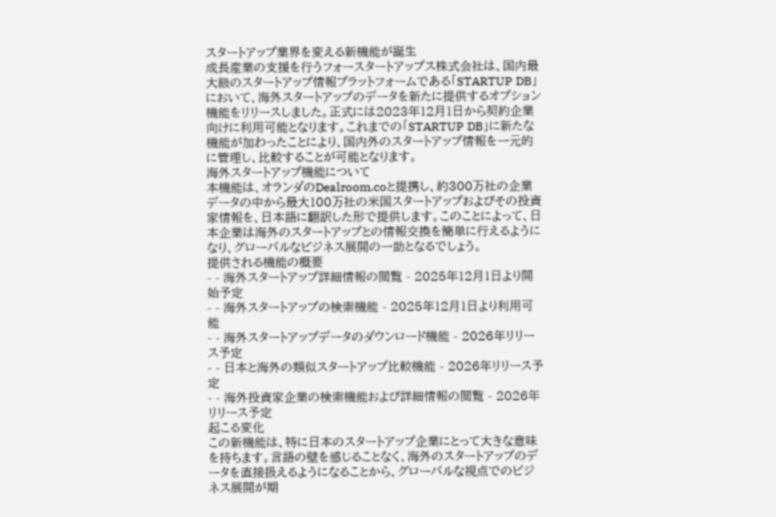スタートアップ業界を変える新機能が誕生
成長産業の支援を行うフォースタートアップス株式会社は、国内最大級のスタートアップ情報プラットフォームである「STARTUP DB」において、海外スタートアップのデータを新たに提供するオプション機能をリリースしました。正式には2023年12月1日から契約企業向けに利用可能となります。これまでの「STARTUP DB」に新たな機能が加わったことにより、国内外のスタートアップ情報を一元的に管理し、比較することが可能となります。
海外スタートアップ機能について
本機能は、オランダのDealroom.coと提携し、約300万社の企業データの中から最大100万社の米国スタートアップおよびその投資家情報を、日本語に翻訳した形で提供します。このことによって、日本企業は海外のスタートアップとの情報交換を簡単に行えるようになり、グローバルなビジネス展開の一助となるでしょう。
提供される機能の概要
- - 海外スタートアップ詳細情報の閲覧 - 2025年12月1日より開始予定
- - 海外スタートアップの検索機能 - 2025年12月1日より利用可能
- - 海外スタートアップデータのダウンロード機能 - 2026年リリース予定
- - 日本と海外の類似スタートアップ比較機能 - 2026年リリース予定
- - 海外投資家企業の検索機能および詳細情報の閲覧 - 2026年リリース予定
起こる変化
この新機能は、特に日本のスタートアップ企業にとって大きな意味を持ちます。言語の壁を感じることなく、海外のスタートアップのデータを直接扱えるようになることから、グローバルな視点でのビジネス展開が期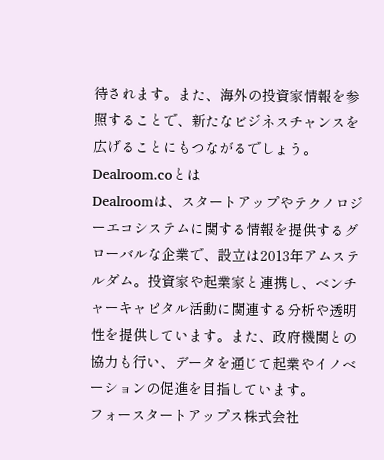待されます。また、海外の投資家情報を参照することで、新たなビジネスチャンスを広げることにもつながるでしょう。
Dealroom.coとは
Dealroomは、スタートアップやテクノロジーエコシステムに関する情報を提供するグローバルな企業で、設立は2013年アムステルダム。投資家や起業家と連携し、ベンチャーキャピタル活動に関連する分析や透明性を提供しています。また、政府機関との協力も行い、データを通じて起業やイノベーションの促進を目指しています。
フォースタートアップス株式会社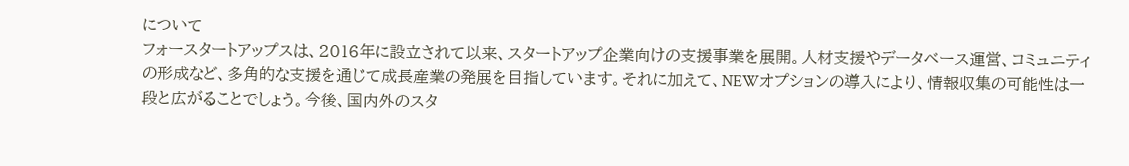について
フォースタートアップスは、2016年に設立されて以来、スタートアップ企業向けの支援事業を展開。人材支援やデータベース運営、コミュニティの形成など、多角的な支援を通じて成長産業の発展を目指しています。それに加えて、NEWオプションの導入により、情報収集の可能性は一段と広がることでしょう。今後、国内外のスタ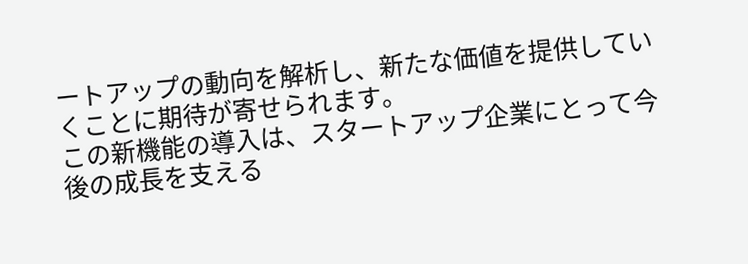ートアップの動向を解析し、新たな価値を提供していくことに期待が寄せられます。
この新機能の導入は、スタートアップ企業にとって今後の成長を支える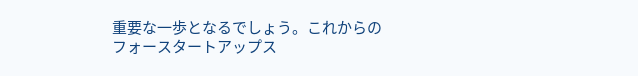重要な一歩となるでしょう。これからのフォースタートアップス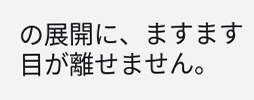の展開に、ますます目が離せません。